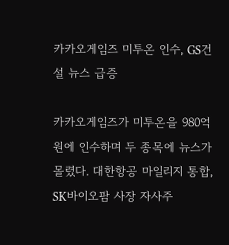카카오게임즈 미투온 인수, GS건설 뉴스 급증

카카오게임즈가 미투온을 980억원에 인수하며 두 종목에 뉴스가 몰렸다. 대한항공 마일리지 통합, SK바이오팜 사장 자사주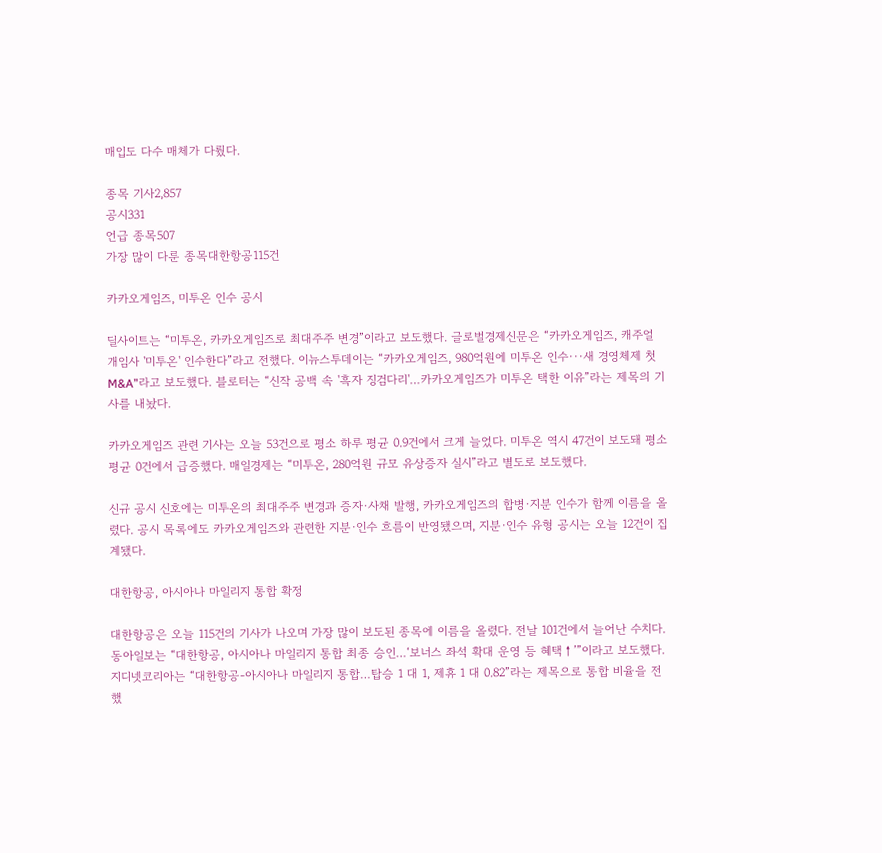매입도 다수 매체가 다뤘다.

종목 기사2,857
공시331
언급 종목507
가장 많이 다룬 종목대한항공115건

카카오게임즈, 미투온 인수 공시

딜사이트는 “미투온, 카카오게임즈로 최대주주 변경”이라고 보도했다. 글로벌경제신문은 “카카오게임즈, 캐주얼 개임사 '미투온' 인수한다”라고 전했다. 이뉴스투데이는 “카카오게임즈, 980억원에 미투온 인수···새 경영체제 첫 M&A”라고 보도했다. 블로터는 “신작 공백 속 '흑자 징검다리'…카카오게임즈가 미투온 택한 이유”라는 제목의 기사를 내놨다.

카카오게임즈 관련 기사는 오늘 53건으로 평소 하루 평균 0.9건에서 크게 늘었다. 미투온 역시 47건이 보도돼 평소 평균 0건에서 급증했다. 매일경제는 “미투온, 280억원 규모 유상증자 실시”라고 별도로 보도했다.

신규 공시 신호에는 미투온의 최대주주 변경과 증자·사채 발행, 카카오게임즈의 합병·지분 인수가 함께 이름을 올렸다. 공시 목록에도 카카오게임즈와 관련한 지분·인수 흐름이 반영됐으며, 지분·인수 유형 공시는 오늘 12건이 집계됐다.

대한항공, 아시아나 마일리지 통합 확정

대한항공은 오늘 115건의 기사가 나오며 가장 많이 보도된 종목에 이름을 올렸다. 전날 101건에서 늘어난 수치다. 동아일보는 “대한항공, 아시아나 마일리지 통합 최종 승인…‘보너스 좌석 확대 운영 등 혜택↑’”이라고 보도했다. 지디넷코리아는 “대한항공-아시아나 마일리지 통합…탑승 1 대 1, 제휴 1 대 0.82”라는 제목으로 통합 비율을 전했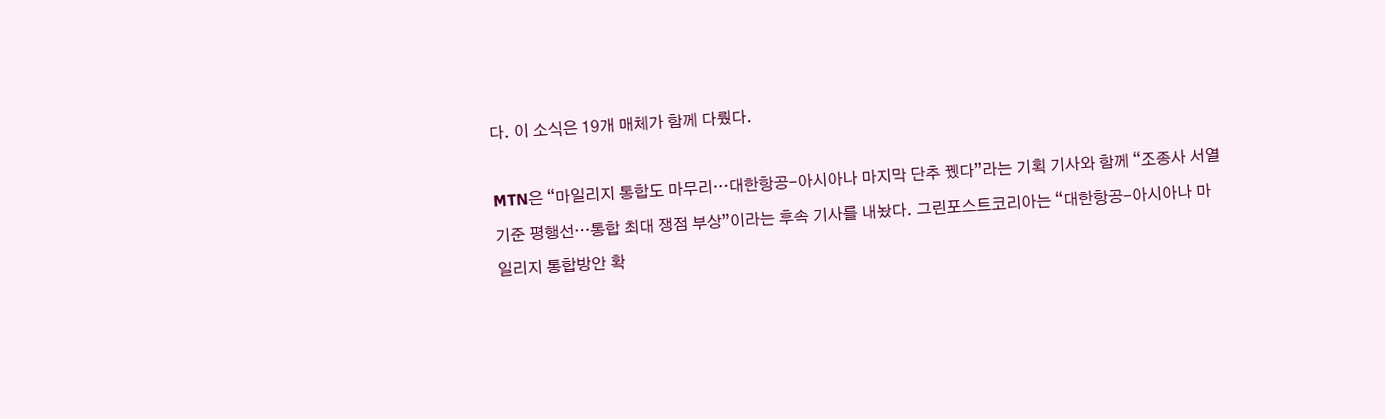다. 이 소식은 19개 매체가 함께 다뤘다.

MTN은 “마일리지 통합도 마무리…대한항공-아시아나 마지막 단추 뀄다”라는 기획 기사와 함께 “조종사 서열 기준 평행선…통합 최대 쟁점 부상”이라는 후속 기사를 내놨다. 그린포스트코리아는 “대한항공-아시아나 마일리지 통합방안 확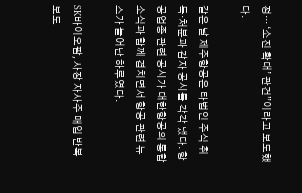정··· ‘소진 확대’ 관건”이라고 보도했다.

같은 날 제주항공은 타법인 주식 취득·처분과 감자 공시를 각각 냈다. 항공업종 관련 공시가 대한항공의 통합 소식과 함께 겹치면서 항공 관련 뉴스가 늘어난 하루였다.

SK바이오팜, 사장 자사주 매입 반복 보도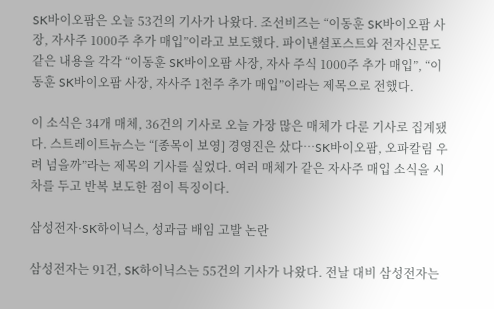SK바이오팜은 오늘 53건의 기사가 나왔다. 조선비즈는 “이동훈 SK바이오팜 사장, 자사주 1000주 추가 매입”이라고 보도했다. 파이낸셜포스트와 전자신문도 같은 내용을 각각 “이동훈 SK바이오팜 사장, 자사 주식 1000주 추가 매입”, “이동훈 SK바이오팜 사장, 자사주 1천주 추가 매입”이라는 제목으로 전했다.

이 소식은 34개 매체, 36건의 기사로 오늘 가장 많은 매체가 다룬 기사로 집계됐다. 스트레이트뉴스는 “[종목이 보영] 경영진은 샀다…SK바이오팜, 오파칼림 우려 넘을까”라는 제목의 기사를 실었다. 여러 매체가 같은 자사주 매입 소식을 시차를 두고 반복 보도한 점이 특징이다.

삼성전자·SK하이닉스, 성과급 배임 고발 논란

삼성전자는 91건, SK하이닉스는 55건의 기사가 나왔다. 전날 대비 삼성전자는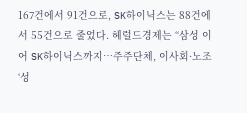167건에서 91건으로, SK하이닉스는 88건에서 55건으로 줄었다. 헤럴드경제는 “삼성 이어 SK하이닉스까지…주주단체, 이사회·노조 ‘성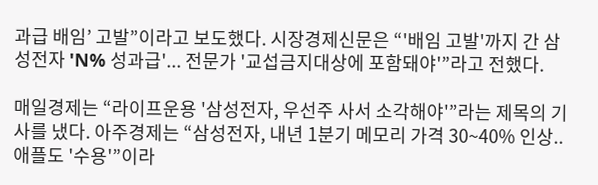과급 배임’ 고발”이라고 보도했다. 시장경제신문은 “'배임 고발'까지 간 삼성전자 'N% 성과급'... 전문가 '교섭금지대상에 포함돼야'”라고 전했다.

매일경제는 “라이프운용 '삼성전자, 우선주 사서 소각해야'”라는 제목의 기사를 냈다. 아주경제는 “삼성전자, 내년 1분기 메모리 가격 30~40% 인상..애플도 '수용'”이라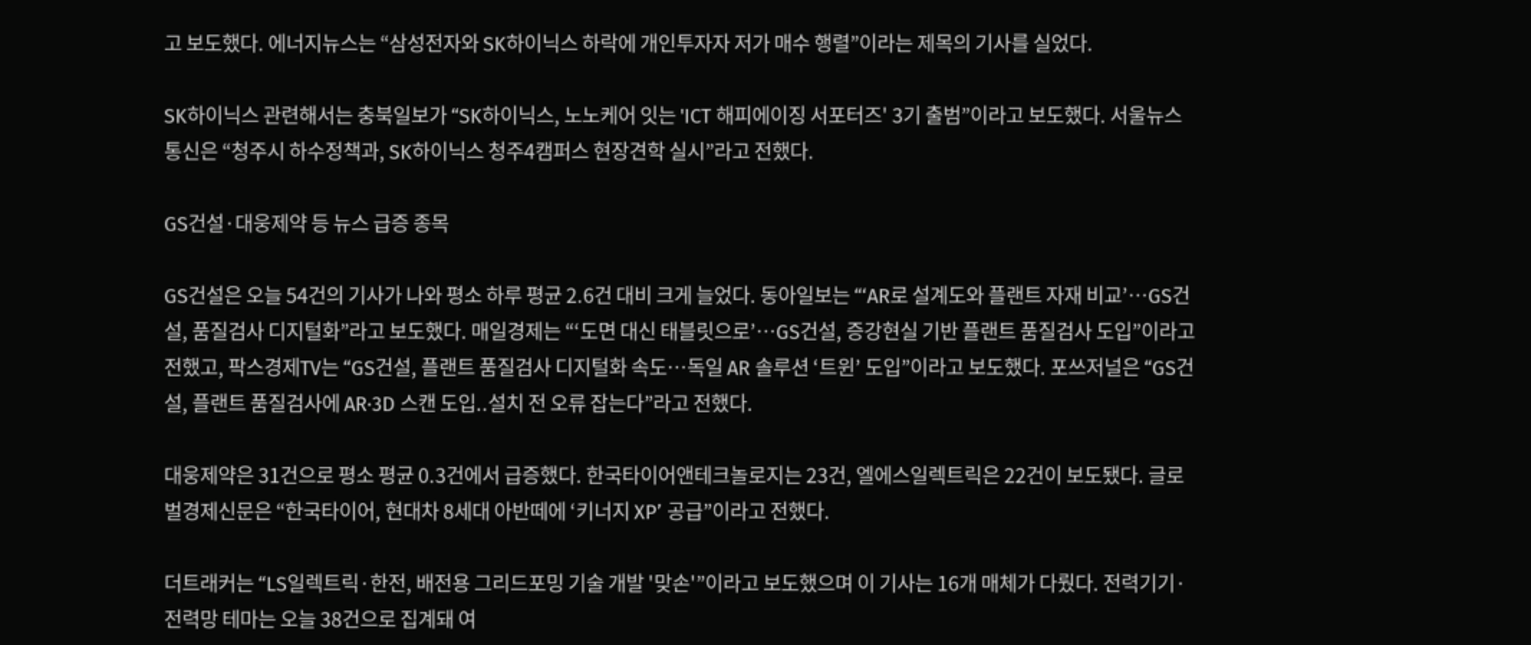고 보도했다. 에너지뉴스는 “삼성전자와 SK하이닉스 하락에 개인투자자 저가 매수 행렬”이라는 제목의 기사를 실었다.

SK하이닉스 관련해서는 충북일보가 “SK하이닉스, 노노케어 잇는 'ICT 해피에이징 서포터즈' 3기 출범”이라고 보도했다. 서울뉴스통신은 “청주시 하수정책과, SK하이닉스 청주4캠퍼스 현장견학 실시”라고 전했다.

GS건설·대웅제약 등 뉴스 급증 종목

GS건설은 오늘 54건의 기사가 나와 평소 하루 평균 2.6건 대비 크게 늘었다. 동아일보는 “‘AR로 설계도와 플랜트 자재 비교’…GS건설, 품질검사 디지털화”라고 보도했다. 매일경제는 “‘도면 대신 태블릿으로’…GS건설, 증강현실 기반 플랜트 품질검사 도입”이라고 전했고, 팍스경제TV는 “GS건설, 플랜트 품질검사 디지털화 속도…독일 AR 솔루션 ‘트윈’ 도입”이라고 보도했다. 포쓰저널은 “GS건설, 플랜트 품질검사에 AR·3D 스캔 도입..설치 전 오류 잡는다”라고 전했다.

대웅제약은 31건으로 평소 평균 0.3건에서 급증했다. 한국타이어앤테크놀로지는 23건, 엘에스일렉트릭은 22건이 보도됐다. 글로벌경제신문은 “한국타이어, 현대차 8세대 아반떼에 ‘키너지 XP’ 공급”이라고 전했다.

더트래커는 “LS일렉트릭·한전, 배전용 그리드포밍 기술 개발 '맞손'”이라고 보도했으며 이 기사는 16개 매체가 다뤘다. 전력기기·전력망 테마는 오늘 38건으로 집계돼 여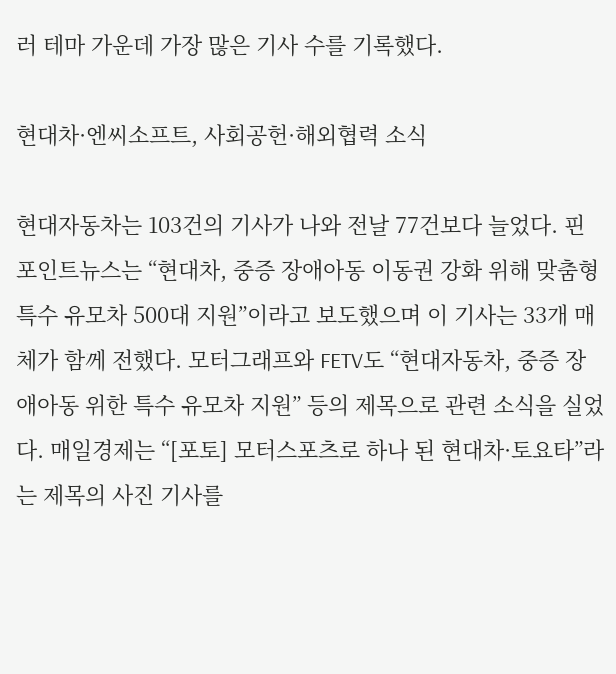러 테마 가운데 가장 많은 기사 수를 기록했다.

현대차·엔씨소프트, 사회공헌·해외협력 소식

현대자동차는 103건의 기사가 나와 전날 77건보다 늘었다. 핀포인트뉴스는 “현대차, 중증 장애아동 이동권 강화 위해 맞춤형 특수 유모차 500대 지원”이라고 보도했으며 이 기사는 33개 매체가 함께 전했다. 모터그래프와 FETV도 “현대자동차, 중증 장애아동 위한 특수 유모차 지원” 등의 제목으로 관련 소식을 실었다. 매일경제는 “[포토] 모터스포츠로 하나 된 현대차·토요타”라는 제목의 사진 기사를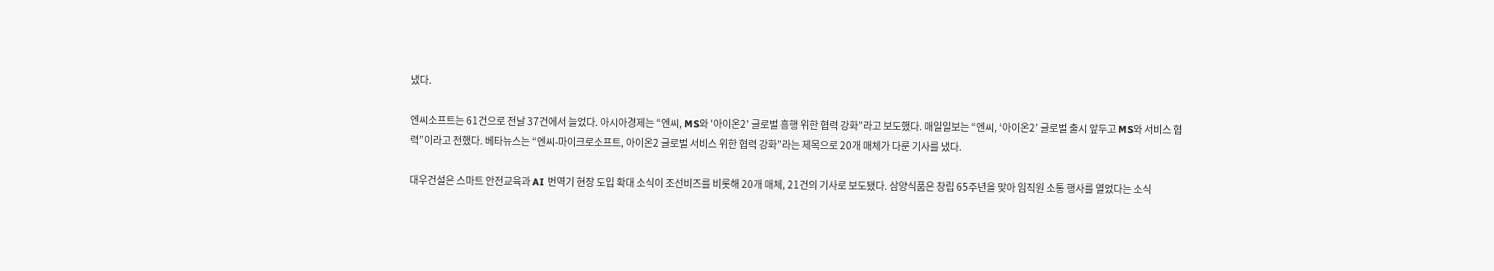냈다.

엔씨소프트는 61건으로 전날 37건에서 늘었다. 아시아경제는 “엔씨, MS와 '아이온2' 글로벌 흥행 위한 협력 강화”라고 보도했다. 매일일보는 “엔씨, ‘아이온2’ 글로벌 출시 앞두고 MS와 서비스 협력”이라고 전했다. 베타뉴스는 “엔씨-마이크로소프트, 아이온2 글로벌 서비스 위한 협력 강화”라는 제목으로 20개 매체가 다룬 기사를 냈다.

대우건설은 스마트 안전교육과 AI 번역기 현장 도입 확대 소식이 조선비즈를 비롯해 20개 매체, 21건의 기사로 보도됐다. 삼양식품은 창립 65주년을 맞아 임직원 소통 행사를 열었다는 소식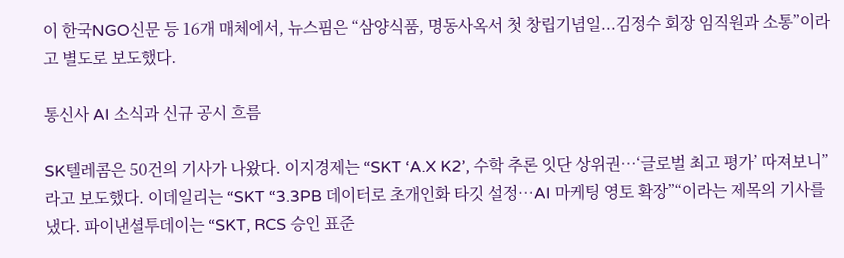이 한국NGO신문 등 16개 매체에서, 뉴스핌은 “삼양식품, 명동사옥서 첫 창립기념일...김정수 회장 임직원과 소통”이라고 별도로 보도했다.

통신사 AI 소식과 신규 공시 흐름

SK텔레콤은 50건의 기사가 나왔다. 이지경제는 “SKT ‘A.X K2’, 수학 추론 잇단 상위권…‘글로벌 최고 평가’ 따져보니”라고 보도했다. 이데일리는 “SKT “3.3PB 데이터로 초개인화 타깃 설정…AI 마케팅 영토 확장”“이라는 제목의 기사를 냈다. 파이낸셜투데이는 “SKT, RCS 승인 표준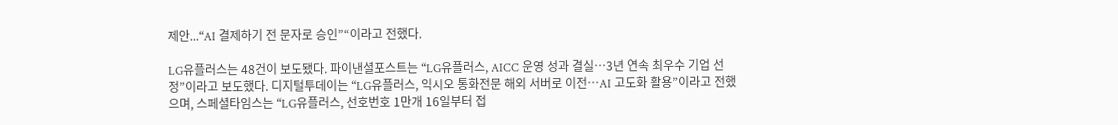제안...“AI 결제하기 전 문자로 승인”“이라고 전했다.

LG유플러스는 48건이 보도됐다. 파이낸셜포스트는 “LG유플러스, AICC 운영 성과 결실…3년 연속 최우수 기업 선정”이라고 보도했다. 디지털투데이는 “LG유플러스, 익시오 통화전문 해외 서버로 이전…AI 고도화 활용”이라고 전했으며, 스페셜타임스는 “LG유플러스, 선호번호 1만개 16일부터 접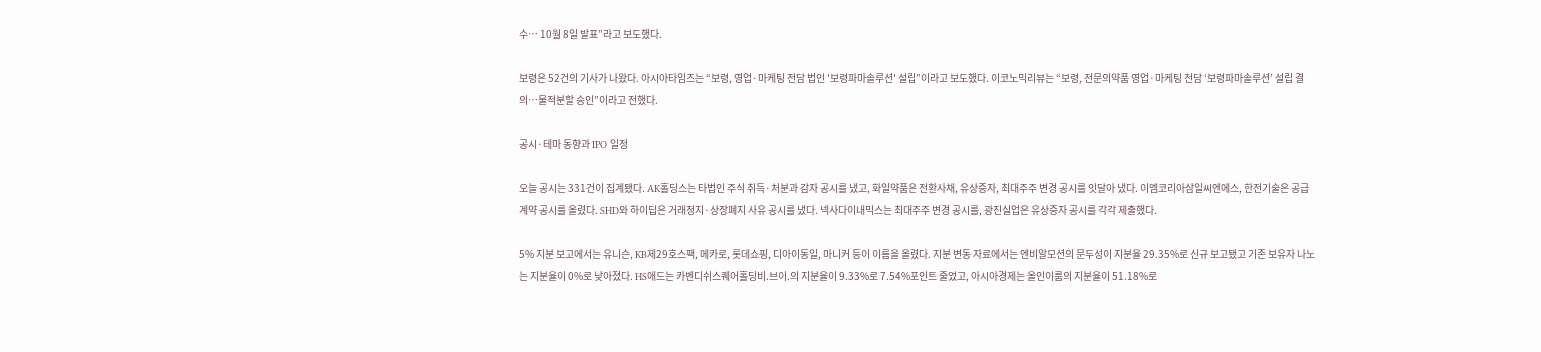수… 10월 8일 발표”라고 보도했다.

보령은 52건의 기사가 나왔다. 아시아타임즈는 “보령, 영업·마케팅 전담 법인 '보령파마솔루션' 설립”이라고 보도했다. 이코노믹리뷰는 “보령, 전문의약품 영업·마케팅 전담 ‘보령파마솔루션’ 설립 결의…물적분할 승인”이라고 전했다.

공시·테마 동향과 IPO 일정

오늘 공시는 331건이 집계됐다. AK홀딩스는 타법인 주식 취득·처분과 감자 공시를 냈고, 화일약품은 전환사채, 유상증자, 최대주주 변경 공시를 잇달아 냈다. 이엠코리아삼일씨엔에스, 한전기술은 공급계약 공시를 올렸다. SHD와 하이딥은 거래정지·상장폐지 사유 공시를 냈다. 넥사다이내믹스는 최대주주 변경 공시를, 광진실업은 유상증자 공시를 각각 제출했다.

5% 지분 보고에서는 유니슨, KB제29호스팩, 메카로, 롯데쇼핑, 디아이동일, 마니커 등이 이름을 올렸다. 지분 변동 자료에서는 엔비알모션의 문두성이 지분율 29.35%로 신규 보고됐고 기존 보유자 나노는 지분율이 0%로 낮아졌다. HS애드는 카벤디쉬스퀘어홀딩비.브이.의 지분율이 9.33%로 7.54%포인트 줄었고, 아시아경제는 올인이룸의 지분율이 51.18%로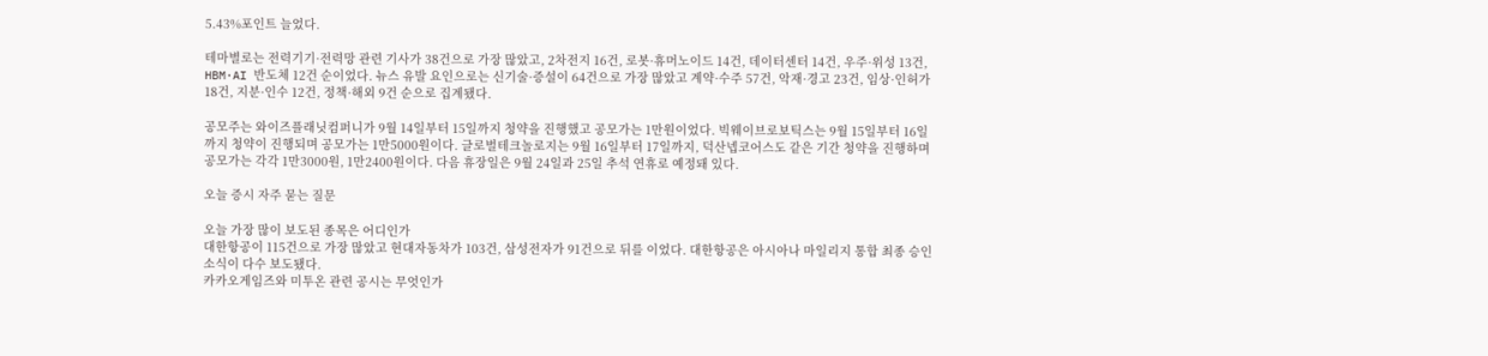5.43%포인트 늘었다.

테마별로는 전력기기·전력망 관련 기사가 38건으로 가장 많았고, 2차전지 16건, 로봇·휴머노이드 14건, 데이터센터 14건, 우주·위성 13건, HBM·AI 반도체 12건 순이었다. 뉴스 유발 요인으로는 신기술·증설이 64건으로 가장 많았고 계약·수주 57건, 악재·경고 23건, 임상·인허가 18건, 지분·인수 12건, 정책·해외 9건 순으로 집계됐다.

공모주는 와이즈플래닛컴퍼니가 9월 14일부터 15일까지 청약을 진행했고 공모가는 1만원이었다. 빅웨이브로보틱스는 9월 15일부터 16일까지 청약이 진행되며 공모가는 1만5000원이다. 글로벌테크놀로지는 9월 16일부터 17일까지, 덕산넵코어스도 같은 기간 청약을 진행하며 공모가는 각각 1만3000원, 1만2400원이다. 다음 휴장일은 9월 24일과 25일 추석 연휴로 예정돼 있다.

오늘 증시 자주 묻는 질문

오늘 가장 많이 보도된 종목은 어디인가
대한항공이 115건으로 가장 많았고 현대자동차가 103건, 삼성전자가 91건으로 뒤를 이었다. 대한항공은 아시아나 마일리지 통합 최종 승인 소식이 다수 보도됐다.
카카오게임즈와 미투온 관련 공시는 무엇인가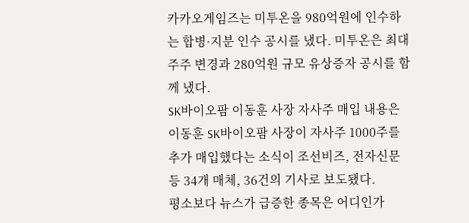카카오게임즈는 미투온을 980억원에 인수하는 합병·지분 인수 공시를 냈다. 미투온은 최대주주 변경과 280억원 규모 유상증자 공시를 함께 냈다.
SK바이오팜 이동훈 사장 자사주 매입 내용은
이동훈 SK바이오팜 사장이 자사주 1000주를 추가 매입했다는 소식이 조선비즈, 전자신문 등 34개 매체, 36건의 기사로 보도됐다.
평소보다 뉴스가 급증한 종목은 어디인가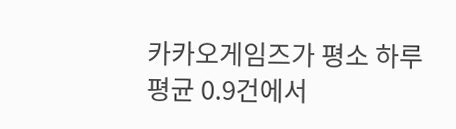카카오게임즈가 평소 하루 평균 0.9건에서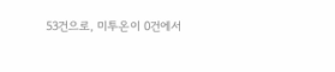53건으로, 미투온이 0건에서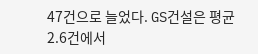47건으로 늘었다. GS건설은 평균 2.6건에서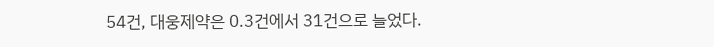54건, 대웅제약은 0.3건에서 31건으로 늘었다.